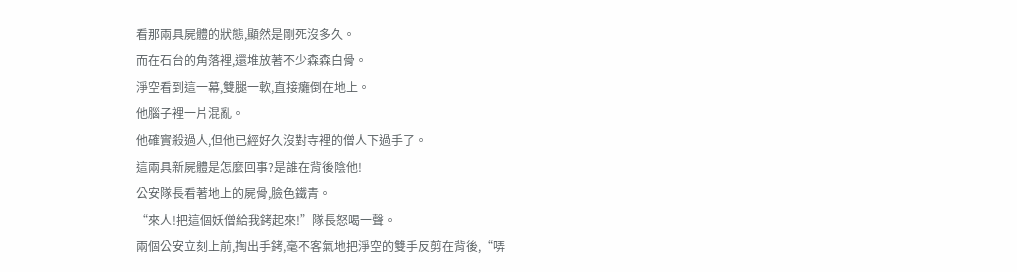看那兩具屍體的狀態,顯然是剛死沒多久。
而在石台的角落裡,還堆放著不少森森白骨。
淨空看到這一幕,雙腿一軟,直接癱倒在地上。
他腦子裡一片混亂。
他確實殺過人,但他已經好久沒對寺裡的僧人下過手了。
這兩具新屍體是怎麼回事?是誰在背後陰他!
公安隊長看著地上的屍骨,臉色鐵青。
“來人!把這個妖僧給我銬起來!”隊長怒喝一聲。
兩個公安立刻上前,掏出手銬,毫不客氣地把淨空的雙手反剪在背後,“哢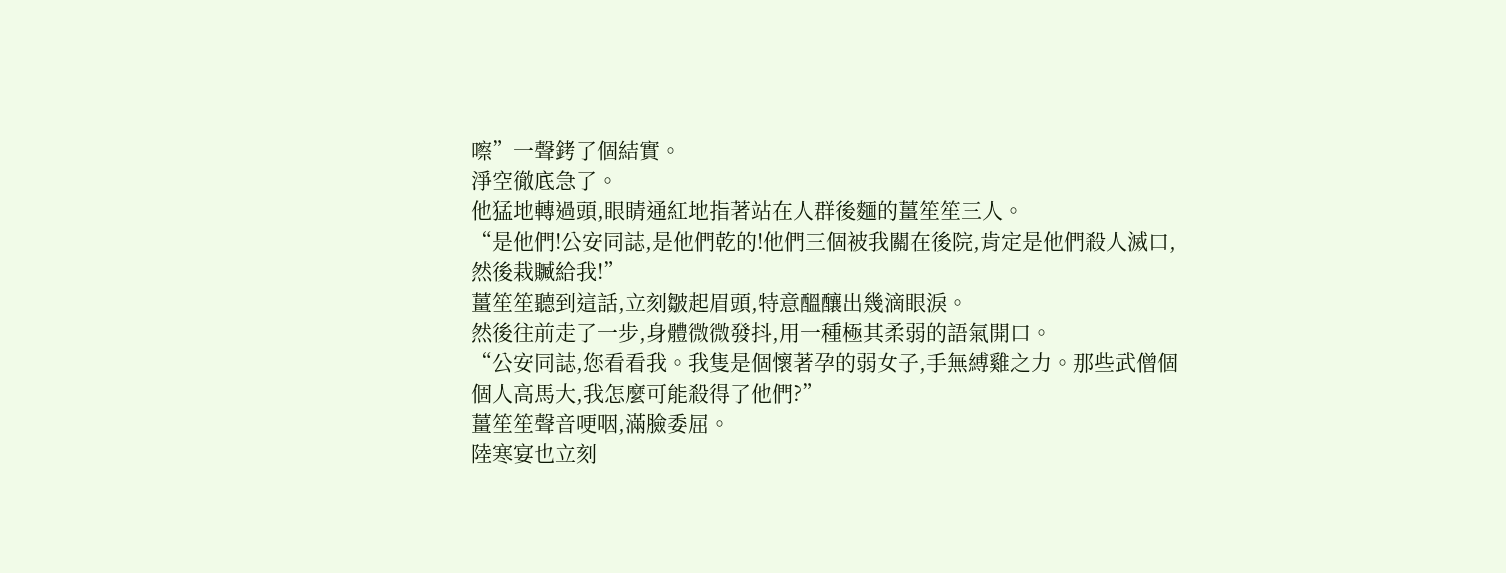嚓”一聲銬了個結實。
淨空徹底急了。
他猛地轉過頭,眼睛通紅地指著站在人群後麵的薑笙笙三人。
“是他們!公安同誌,是他們乾的!他們三個被我關在後院,肯定是他們殺人滅口,然後栽贓給我!”
薑笙笙聽到這話,立刻皺起眉頭,特意醞釀出幾滴眼淚。
然後往前走了一步,身體微微發抖,用一種極其柔弱的語氣開口。
“公安同誌,您看看我。我隻是個懷著孕的弱女子,手無縛雞之力。那些武僧個個人高馬大,我怎麼可能殺得了他們?”
薑笙笙聲音哽咽,滿臉委屈。
陸寒宴也立刻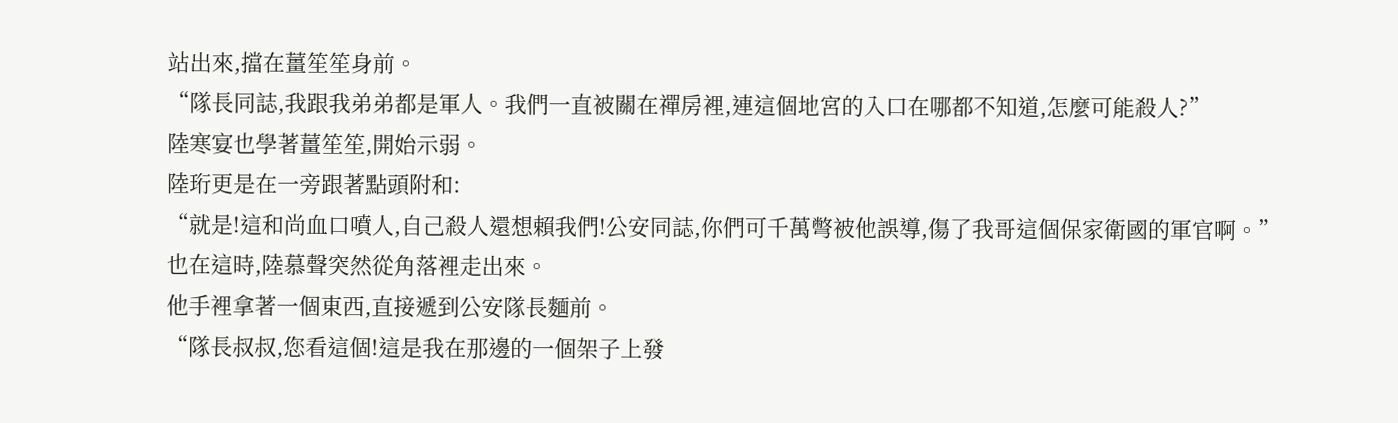站出來,擋在薑笙笙身前。
“隊長同誌,我跟我弟弟都是軍人。我們一直被關在禪房裡,連這個地宮的入口在哪都不知道,怎麼可能殺人?”
陸寒宴也學著薑笙笙,開始示弱。
陸珩更是在一旁跟著點頭附和:
“就是!這和尚血口噴人,自己殺人還想賴我們!公安同誌,你們可千萬彆被他誤導,傷了我哥這個保家衛國的軍官啊。”
也在這時,陸慕聲突然從角落裡走出來。
他手裡拿著一個東西,直接遞到公安隊長麵前。
“隊長叔叔,您看這個!這是我在那邊的一個架子上發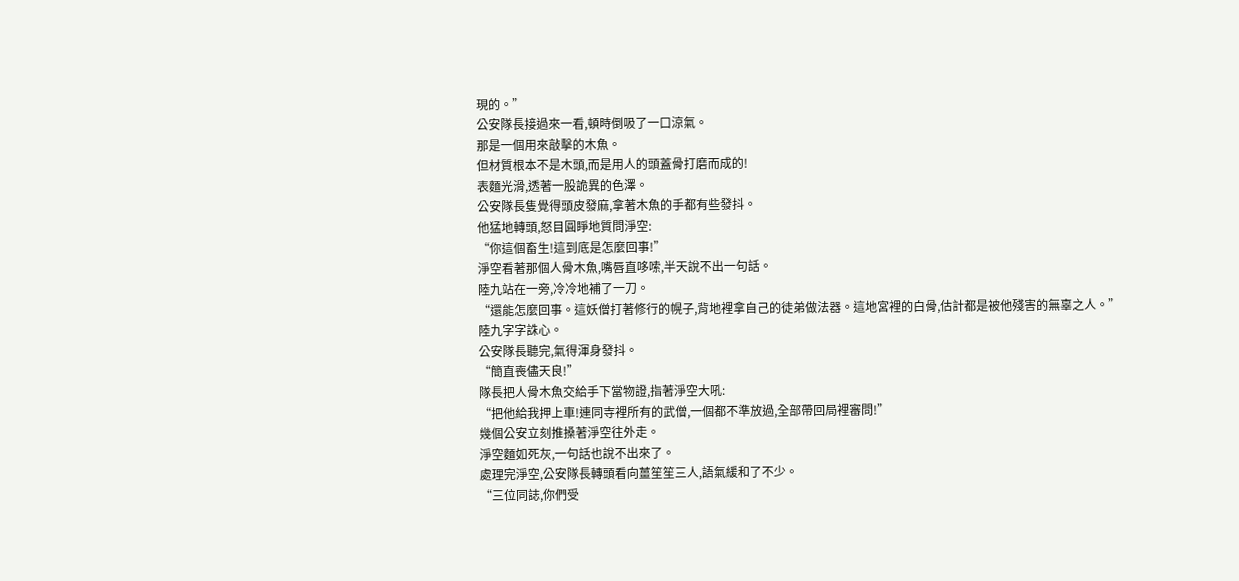現的。”
公安隊長接過來一看,頓時倒吸了一口涼氣。
那是一個用來敲擊的木魚。
但材質根本不是木頭,而是用人的頭蓋骨打磨而成的!
表麵光滑,透著一股詭異的色澤。
公安隊長隻覺得頭皮發麻,拿著木魚的手都有些發抖。
他猛地轉頭,怒目圓睜地質問淨空:
“你這個畜生!這到底是怎麼回事!”
淨空看著那個人骨木魚,嘴唇直哆嗦,半天說不出一句話。
陸九站在一旁,冷冷地補了一刀。
“還能怎麼回事。這妖僧打著修行的幌子,背地裡拿自己的徒弟做法器。這地宮裡的白骨,估計都是被他殘害的無辜之人。”
陸九字字誅心。
公安隊長聽完,氣得渾身發抖。
“簡直喪儘天良!”
隊長把人骨木魚交給手下當物證,指著淨空大吼:
“把他給我押上車!連同寺裡所有的武僧,一個都不準放過,全部帶回局裡審問!”
幾個公安立刻推搡著淨空往外走。
淨空麵如死灰,一句話也說不出來了。
處理完淨空,公安隊長轉頭看向薑笙笙三人,語氣緩和了不少。
“三位同誌,你們受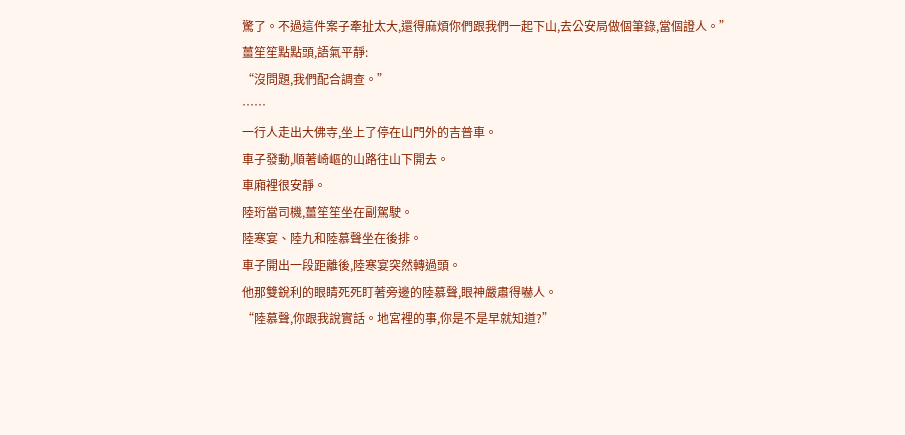驚了。不過這件案子牽扯太大,還得麻煩你們跟我們一起下山,去公安局做個筆錄,當個證人。”
薑笙笙點點頭,語氣平靜:
“沒問題,我們配合調查。”
……
一行人走出大佛寺,坐上了停在山門外的吉普車。
車子發動,順著崎嶇的山路往山下開去。
車廂裡很安靜。
陸珩當司機,薑笙笙坐在副駕駛。
陸寒宴、陸九和陸慕聲坐在後排。
車子開出一段距離後,陸寒宴突然轉過頭。
他那雙銳利的眼睛死死盯著旁邊的陸慕聲,眼神嚴肅得嚇人。
“陸慕聲,你跟我說實話。地宮裡的事,你是不是早就知道?”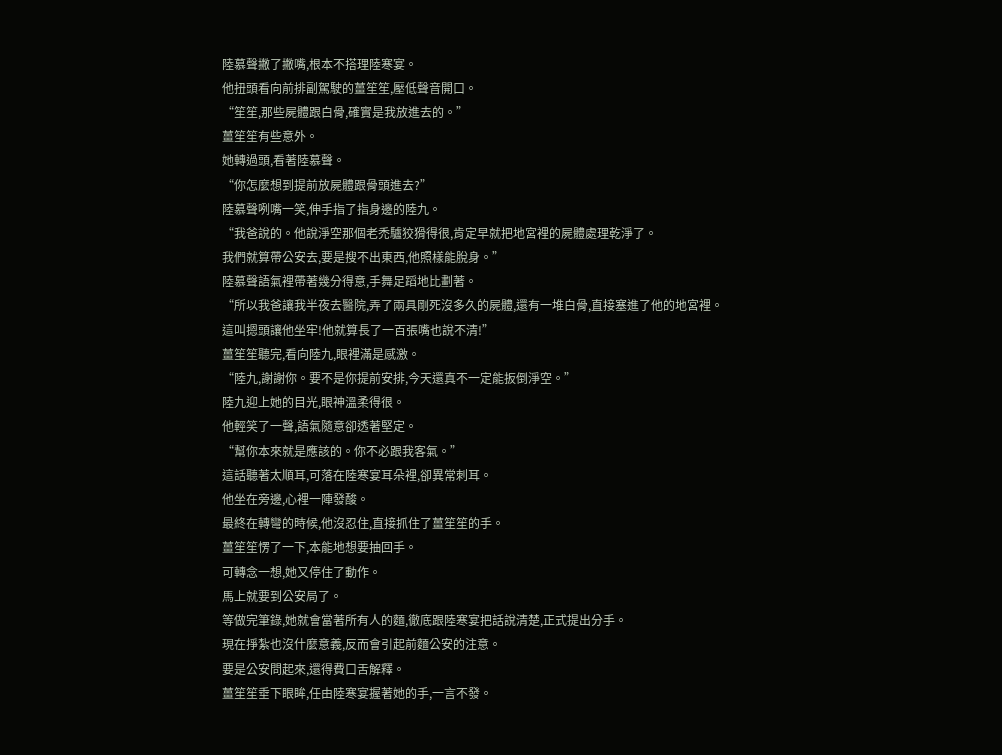陸慕聲撇了撇嘴,根本不搭理陸寒宴。
他扭頭看向前排副駕駛的薑笙笙,壓低聲音開口。
“笙笙,那些屍體跟白骨,確實是我放進去的。”
薑笙笙有些意外。
她轉過頭,看著陸慕聲。
“你怎麼想到提前放屍體跟骨頭進去?”
陸慕聲咧嘴一笑,伸手指了指身邊的陸九。
“我爸說的。他說淨空那個老禿驢狡猾得很,肯定早就把地宮裡的屍體處理乾淨了。
我們就算帶公安去,要是搜不出東西,他照樣能脫身。”
陸慕聲語氣裡帶著幾分得意,手舞足蹈地比劃著。
“所以我爸讓我半夜去醫院,弄了兩具剛死沒多久的屍體,還有一堆白骨,直接塞進了他的地宮裡。
這叫摁頭讓他坐牢!他就算長了一百張嘴也說不清!”
薑笙笙聽完,看向陸九,眼裡滿是感激。
“陸九,謝謝你。要不是你提前安排,今天還真不一定能扳倒淨空。”
陸九迎上她的目光,眼神溫柔得很。
他輕笑了一聲,語氣隨意卻透著堅定。
“幫你本來就是應該的。你不必跟我客氣。”
這話聽著太順耳,可落在陸寒宴耳朵裡,卻異常刺耳。
他坐在旁邊,心裡一陣發酸。
最終在轉彎的時候,他沒忍住,直接抓住了薑笙笙的手。
薑笙笙愣了一下,本能地想要抽回手。
可轉念一想,她又停住了動作。
馬上就要到公安局了。
等做完筆錄,她就會當著所有人的麵,徹底跟陸寒宴把話說清楚,正式提出分手。
現在掙紮也沒什麼意義,反而會引起前麵公安的注意。
要是公安問起來,還得費口舌解釋。
薑笙笙垂下眼眸,任由陸寒宴握著她的手,一言不發。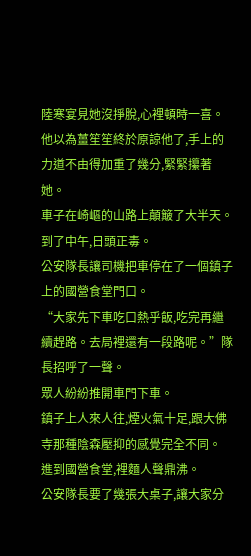陸寒宴見她沒掙脫,心裡頓時一喜。
他以為薑笙笙終於原諒他了,手上的力道不由得加重了幾分,緊緊攥著她。
車子在崎嶇的山路上顛簸了大半天。
到了中午,日頭正毒。
公安隊長讓司機把車停在了一個鎮子上的國營食堂門口。
“大家先下車吃口熱乎飯,吃完再繼續趕路。去局裡還有一段路呢。”隊長招呼了一聲。
眾人紛紛推開車門下車。
鎮子上人來人往,煙火氣十足,跟大佛寺那種陰森壓抑的感覺完全不同。
進到國營食堂,裡麵人聲鼎沸。
公安隊長要了幾張大桌子,讓大家分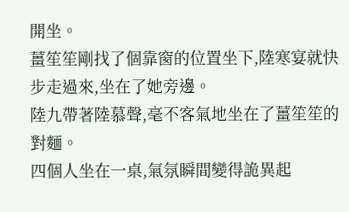開坐。
薑笙笙剛找了個靠窗的位置坐下,陸寒宴就快步走過來,坐在了她旁邊。
陸九帶著陸慕聲,毫不客氣地坐在了薑笙笙的對麵。
四個人坐在一桌,氣氛瞬間變得詭異起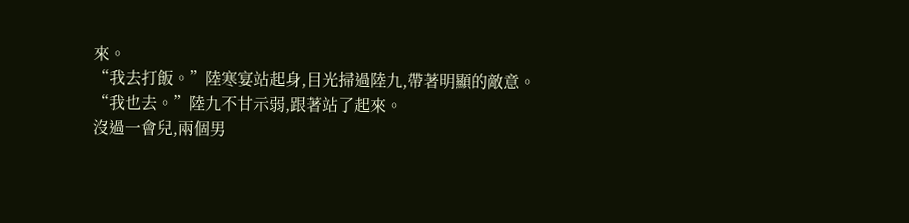來。
“我去打飯。”陸寒宴站起身,目光掃過陸九,帶著明顯的敵意。
“我也去。”陸九不甘示弱,跟著站了起來。
沒過一會兒,兩個男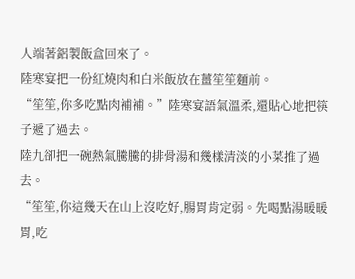人端著鋁製飯盒回來了。
陸寒宴把一份紅燒肉和白米飯放在薑笙笙麵前。
“笙笙,你多吃點肉補補。”陸寒宴語氣溫柔,還貼心地把筷子遞了過去。
陸九卻把一碗熱氣騰騰的排骨湯和幾樣清淡的小菜推了過去。
“笙笙,你這幾天在山上沒吃好,腸胃肯定弱。先喝點湯暖暖胃,吃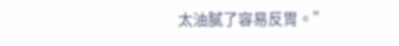太油膩了容易反胃。”